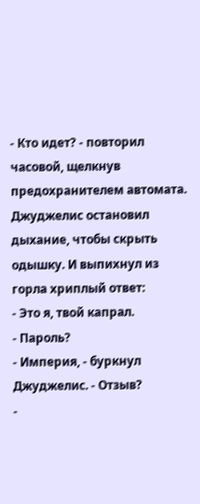- Кто идет? - повторил часовой, щелкнув предохранителем автомата.
Джуджелис остановил дыхание, чтобы скрыть одышку. И выпихнул из горла хриплый ответ:
- Это я, твой капрал.
- Пароль?
- Империя, - буркнул Джуджелис. - Отзыв?
-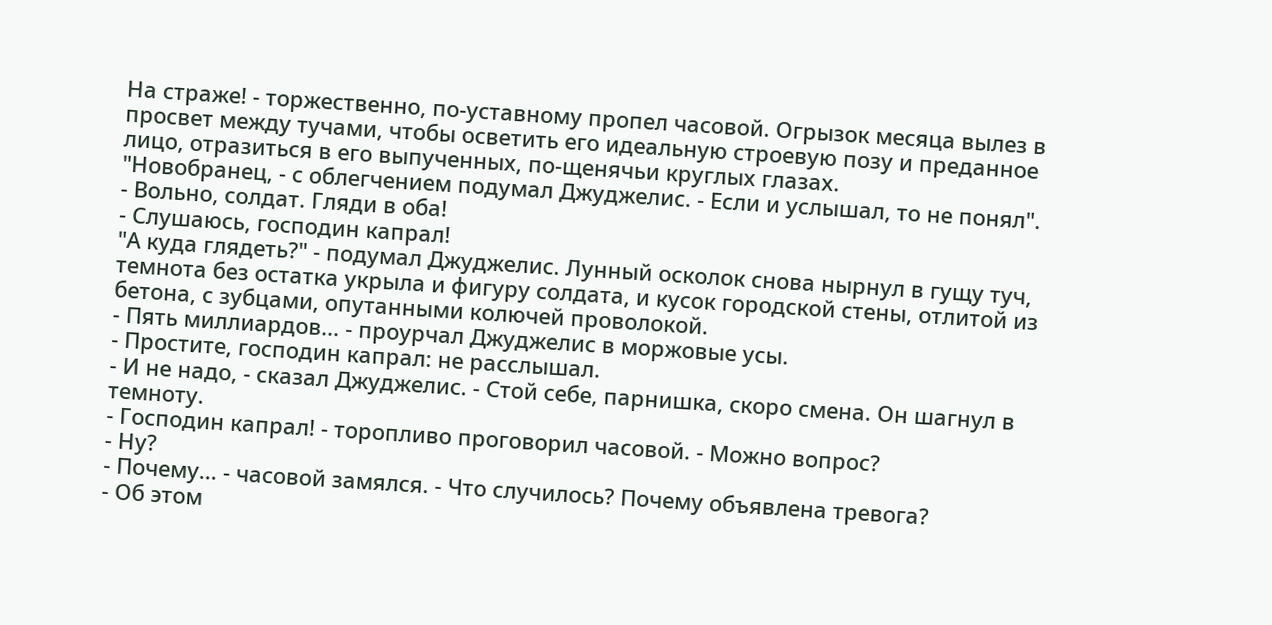На страже! - торжественно, по-уставному пропел часовой. Огрызок месяца вылез в просвет между тучами, чтобы осветить его идеальную строевую позу и преданное лицо, отразиться в его выпученных, по-щенячьи круглых глазах.
"Новобранец, - с облегчением подумал Джуджелис. - Если и услышал, то не понял".
- Вольно, солдат. Гляди в оба!
- Слушаюсь, господин капрал!
"А куда глядеть?" - подумал Джуджелис. Лунный осколок снова нырнул в гущу туч, темнота без остатка укрыла и фигуру солдата, и кусок городской стены, отлитой из бетона, с зубцами, опутанными колючей проволокой.
- Пять миллиардов... - проурчал Джуджелис в моржовые усы.
- Простите, господин капрал: не расслышал.
- И не надо, - сказал Джуджелис. - Стой себе, парнишка, скоро смена. Он шагнул в темноту.
- Господин капрал! - торопливо проговорил часовой. - Можно вопрос?
- Ну?
- Почему... - часовой замялся. - Что случилось? Почему объявлена тревога?
- Об этом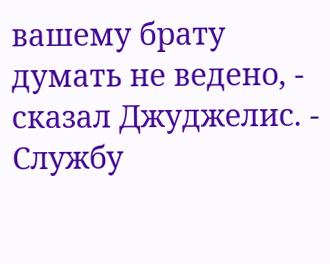вашему брату думать не ведено, - сказал Джуджелис. - Службу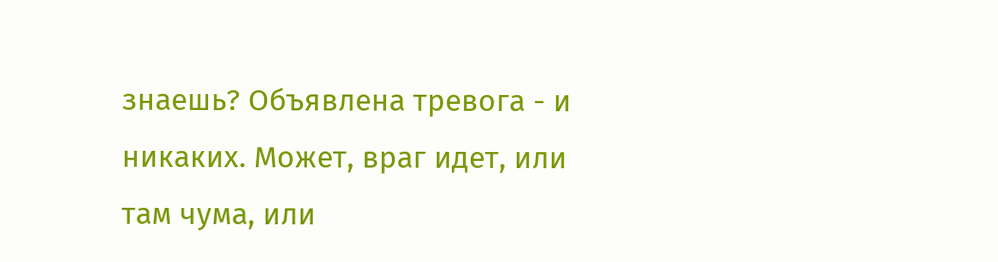знаешь? Объявлена тревога - и никаких. Может, враг идет, или там чума, или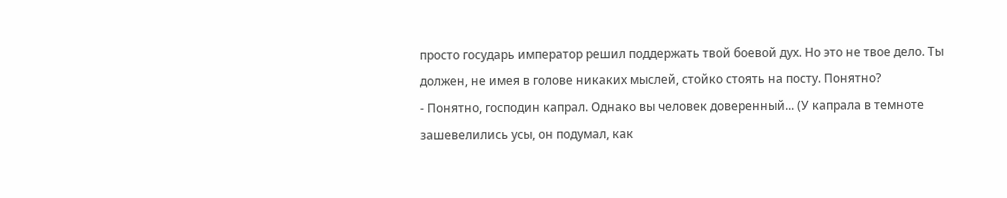просто государь император решил поддержать твой боевой дух. Но это не твое дело. Ты должен, не имея в голове никаких мыслей, стойко стоять на посту. Понятно?
- Понятно, господин капрал. Однако вы человек доверенный... (У капрала в темноте зашевелились усы, он подумал, как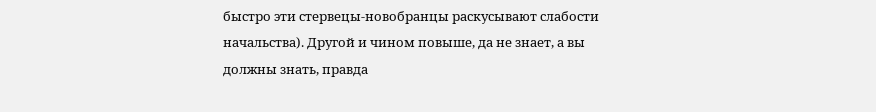быстро эти стервецы-новобранцы раскусывают слабости начальства). Другой и чином повыше, да не знает, а вы должны знать, правда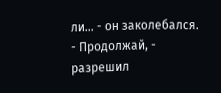ли... - он заколебался.
- Продолжай, - разрешил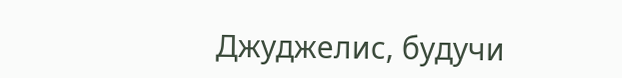Джуджелис, будучи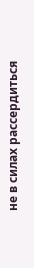не в силах рассердиться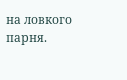на ловкого парня.